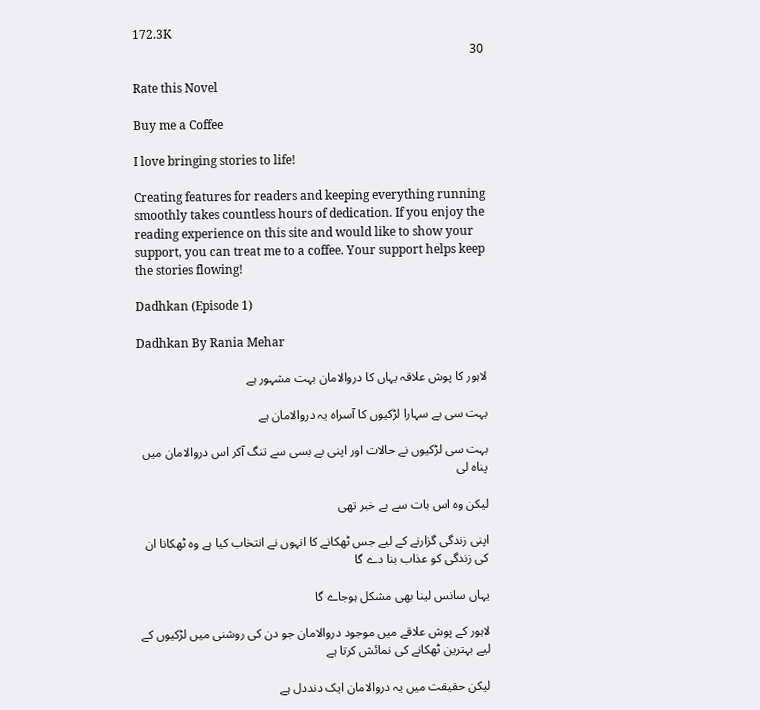172.3K
30

Rate this Novel

Buy me a Coffee

I love bringing stories to life!

Creating features for readers and keeping everything running smoothly takes countless hours of dedication. If you enjoy the reading experience on this site and would like to show your support, you can treat me to a coffee. Your support helps keep the stories flowing!

Dadhkan (Episode 1)

Dadhkan By Rania Mehar

لاہور کا پوش علاقہ یہاں کا دروالامان بہت مشہور ہے

بہت سی بے سہارا لڑکیوں کا آسراہ یہ دروالامان ہے

بہت سی لڑکیوں نے حالات اور اپنی بے بسی سے تنگ آکر اس دروالامان میں پناہ لی

لیکن وہ اس بات سے بے خبر تھی

اپنی زندگی گزارنے کے لیے جس ٹھکانے کا انہوں نے انتخاب کیا ہے وہ ٹھکانا ان کی زندگی کو عذاب بنا دے گا

یہاں سانس لینا بھی مشکل ہوجاے گا

لاہور کے پوش علاقے میں موجود دروالامان جو دن کی روشنی میں لڑکیوں کے لیے بہترین ٹھکانے کی نمائش کرتا ہے

لیکن حقیقت میں یہ دروالامان ایک دنددل ہے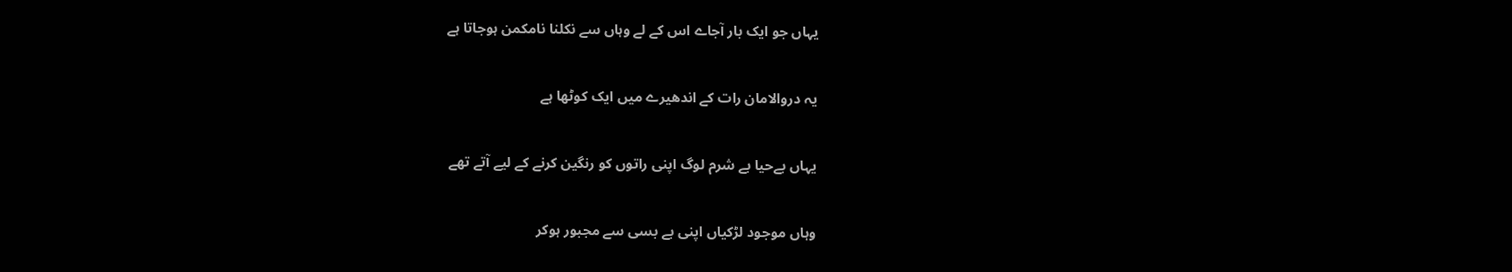یہاں جو ایک بار آجاے اس کے لے وہاں سے نکلنا نامکمن ہوجاتا ہے

یہ دروالامان رات کے اندھیرے میں ایک کوٹھا ہے

یہاں بےحیا بے شرم لوگ اپنی راتوں کو رنگین کرنے کے لیے آتے تھے

وہاں موجود لڑکیاں اپنی بے بسی سے مجبور ہوکر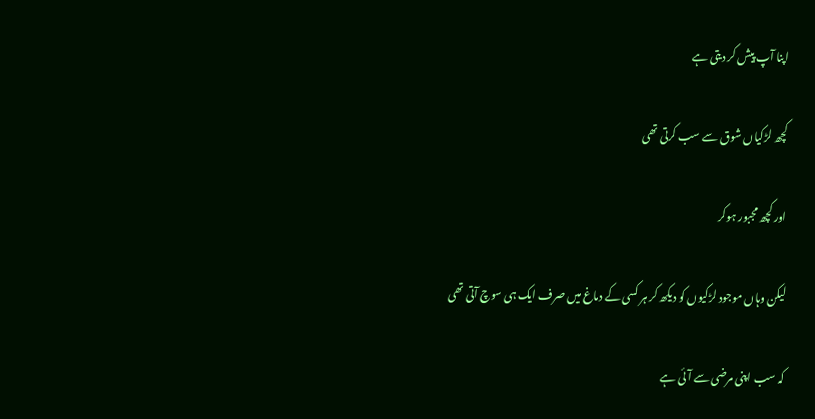اپنا آپ پیش کر دیتی ہے

کچھ لڑکیاں شوق سے سب کرتی تھی

اور کچھ مجبور ہوکر

لیکن وہاں موجود لڑکیوں کو دیکھ کر ہر کسی کے دماغ میں صرف ایک ہی سوچ آتی تھی

کہ سب اپنی مرضی سے آئی ہے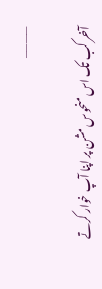———–

آخر کب تک اس منحوس مشن پر اپنا آپ خوار کرتے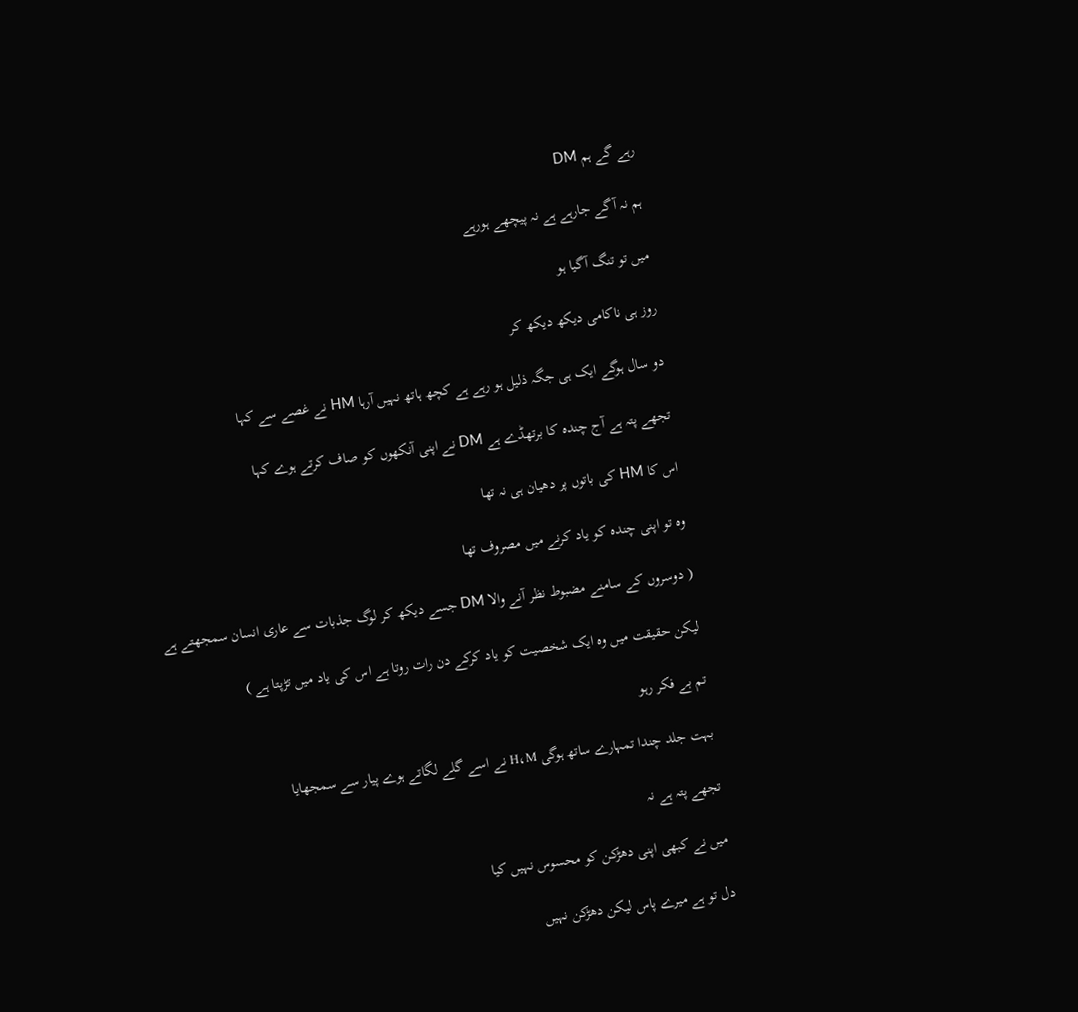رہے گے ہم DM

ہم نہ آگے جارہے ہے نہ پیچھے ہورہے

میں تو تنگ آگیا ہو

روز ہی ناکامی دیکھ دیکھ کر

دو سال ہوگے ایک ہی جگہ ذلیل ہو رہے ہے کچھ ہاتھ نہیں آرہا HM نے غصے سے کہا

تجھے پتہ ہے آج چندہ کا برتھڈے ہے DM نے اپنی آنکھوں کو صاف کرتے ہوے کہا

اس کا HM کی باتوں پر دھیان ہی نہ تھا

وہ تو اپنی چندہ کو یاد کرنے میں مصروف تھا

( دوسروں کے سامنے مضبوط نظر آنے والا DM جسے دیکھ کر لوگ جذبات سے عاری انسان سمجھتے ہے

لیکن حقیقت میں وہ ایک شخصیت کو یاد کرکے دن رات روتا ہے اس کی یاد میں تڑپتا ہے )

تم بے فکر رہو

بہت جلد چندا تمہارے ساتھ ہوگی H،M نے اسے گلے لگاتے ہوے پیار سے سمجھایا

تجھے پتہ ہے نہ

میں نے کبھی اپنی دھڑکن کو محسوس نہیں کیا

دل تو ہے میرے پاس لیکن دھڑکن نہیں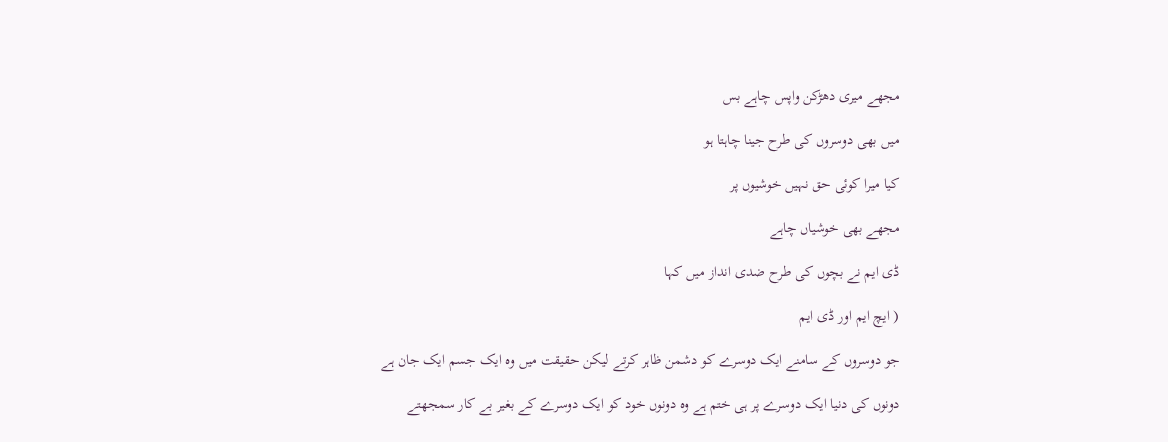مجھے میری دھڑکن واپس چاہے بس

میں بھی دوسروں کی طرح جینا چاہتا ہو

کیا میرا کوئی حق نہیں خوشیوں پر

مجھے بھی خوشیاں چاہے

ڈی ایم نے بچوں کی طرح ضدی انداز میں کہا

( ایچ ایم اور ڈی ایم

جو دوسروں کے سامنے ایک دوسرے کو دشمن ظاہر کرتے لیکن حقیقت میں وہ ایک جسم ایک جان ہے

دونوں کی دنیا ایک دوسرے پر ہی ختم ہے وہ دونوں خود کو ایک دوسرے کے بغیر بے کار سمجھتے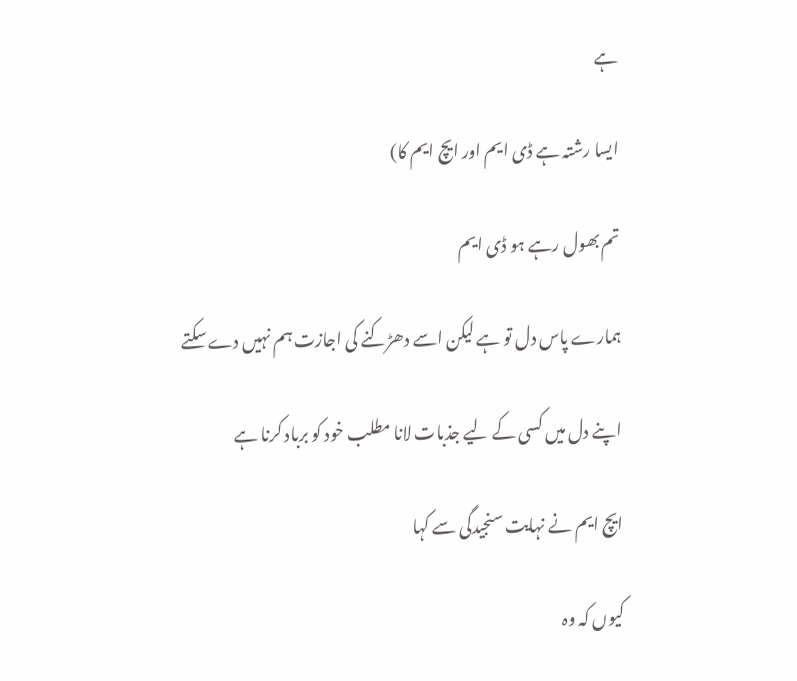ہے

ایسا رشتہ ہے ڈی ایم اور ایچ ایم کا)

تم بھول رہے ہو ڈی ایم

ہمارے پاس دل تو ہے لیکن اسے دھڑکنے کی اجازت ہم نہیں دے سکتے

اپنے دل میں کسی کے لیے جذبات لانا مطلب خود کو برباد کرنا ہے

ایچ ایم نے نہایت سنجیدگی سے کہا

کیوں کہ وہ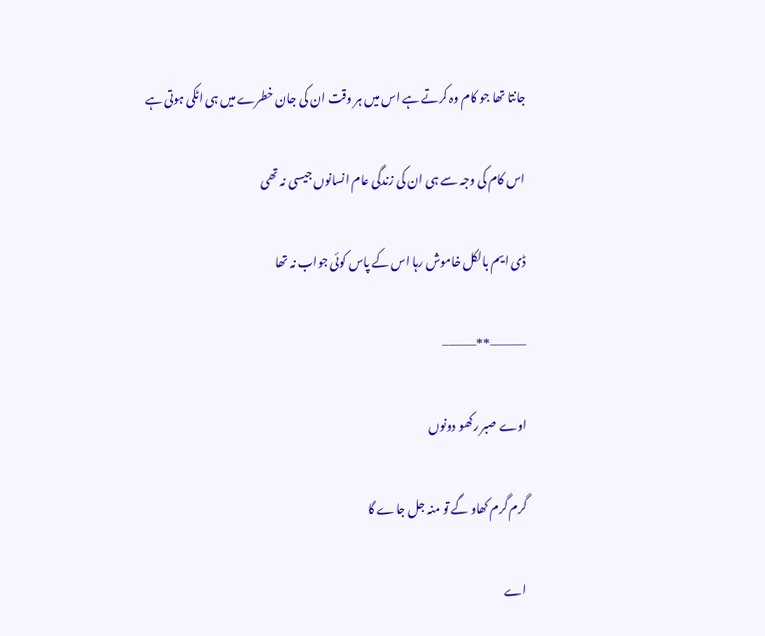جانتا تھا جو کام وہ کرتے ہے اس میں ہر وقت ان کی جان خطرے میں ہی اٹکی ہوتی ہے

اس کام کی وجہ سے ہی ان کی زندگی عام انسانوں جیسی نہ تھی

ڈی ایم بالکل خاموش رہا اس کے پاس کوئی جواب نہ تھا

————**———–

اوے صبر رکھو دونوں

گرم گرم کھاو گے تو منہ جل جاے گا

اے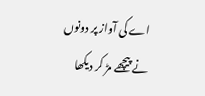اے کی آواز پر دونوں نے پیچھے مڑ کر دیکھا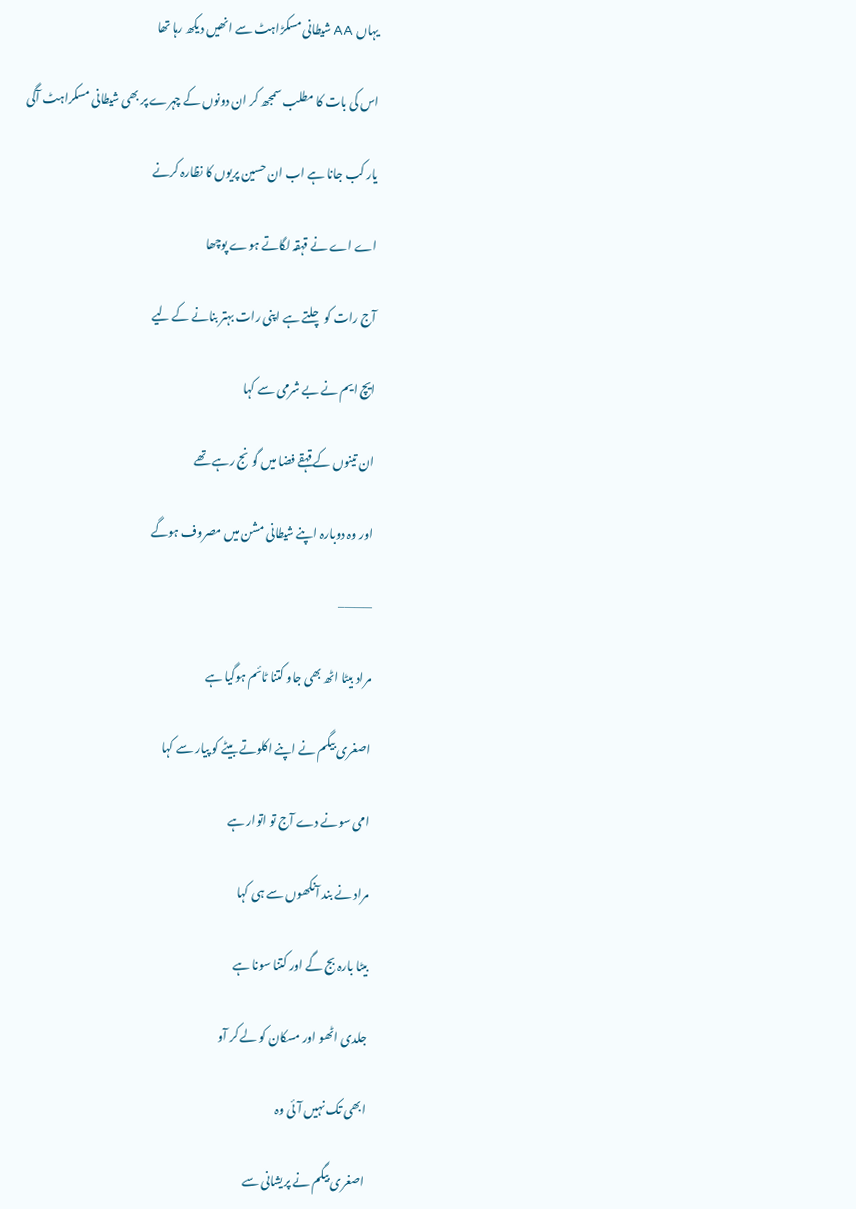یہاں AA شیطانی مسکڑاہٹ سے انھیں دیکھ رہا تھا

اس کی بات کا مطلب سمجھ کر ان دونوں کے چہرے پر بھی شیطانی مسکراہٹ آگی

یار کب جانا ہے اب ان حسین پریوں کا نظارہ کرنے

اے اے نے قہقہ لگاتے ہوے پوچھا

آج رات کو چلتے ہے اپنی رات بہتر بنانے کے لیے

ایچ ایم نے بے شرمی سے کہا

ان تینوں کے قہقے فضا میں گونج رہے تھے

اور وہ دوبارہ اپنے شیطانی مشن میں مصروف ہوگے

———–

مراد بیٹا اٹھ بھی جاو کتنا ٹائم ہوگیا ہے

اصغری بیگم نے اپنے اکلوتے بیٹے کو پیار سے کہا

امی سونے دے آج تو اتوار ہے

مراد نے بند آنکھوں سے ہی کہا

بیٹا بارہ بج گے اور کتنا سونا ہے

جلدی اٹھو اور مسکان کو لے کر آو

ابھی تک نہیں آئی وہ

اصغری بیگم نے پریشانی سے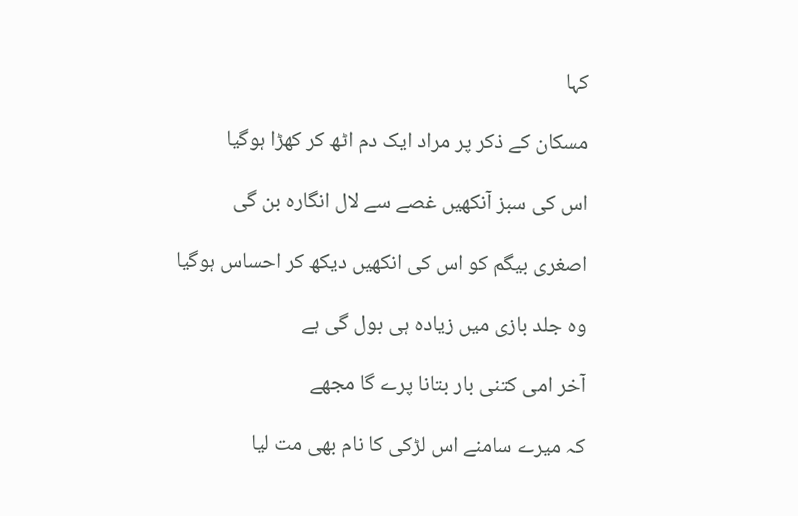کہا

مسکان کے ذکر پر مراد ایک دم اٹھ کر کھڑا ہوگیا

اس کی سبز آنکھیں غصے سے لال انگارہ بن گی

اصغری بیگم کو اس کی انکھیں دیکھ کر احساس ہوگیا

وہ جلد بازی میں زیادہ ہی بول گی ہے

آخر امی کتنی بار بتانا پرے گا مجھے

کہ میرے سامنے اس لڑکی کا نام بھی مت لیا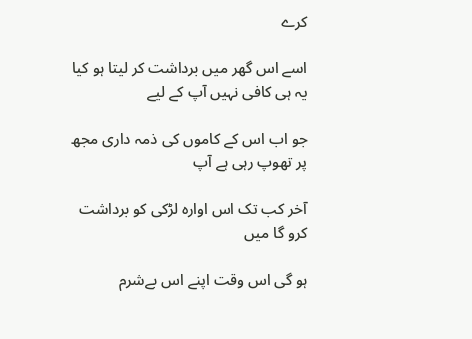کرے

اسے اس گھر میں برداشت کر لیتا ہو کیا یہ ہی کافی نہیں آپ کے لیے

جو اب اس کے کاموں کی ذمہ داری مجھ پر تھوپ رہی ہے آپ

آخر کب تک اس اوارہ لڑکی کو برداشت کرو گا میں

ہو گی اس وقت اپنے اس بےشرم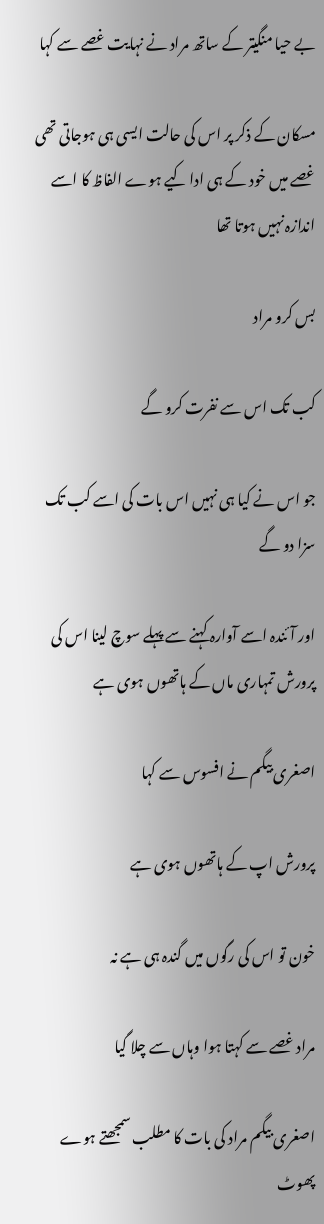بے حیا منگیتر کے ساتھ مراد نے نہایت غصے سے کہا

مسکان کے ذکر پر اس کی حالت ایسی ہی ہوجاتی تھی غصے میں خود کے ہی ادا کیے ہوے الفاظ کا اسے اندازہ نہیں ہوتا تھا

بس کرو مراد

کب تک اس سے نفرت کرو گے

جو اس نے کیا ہی نہیں اس بات کی اسے کب تک سزا دو گے

اور آئندہ اسے آوارہ کہنے سے پہلے سوچ لینا اس کی پرورش تمہاری ماں کے ہاتھوں ہوی ہے

اصغری بیگم نے افسوس سے کہا

پرورش اپ کے ہاتھوں ہوی ہے

خون تو اس کی رگوں میں گندہ ہی ہے نہ

مراد غصے سے کہتا ہوا وہاں سے چلا گیا

اصغری بیگم مراد کی بات کا مطلب سمجھتے ہوے پھوٹ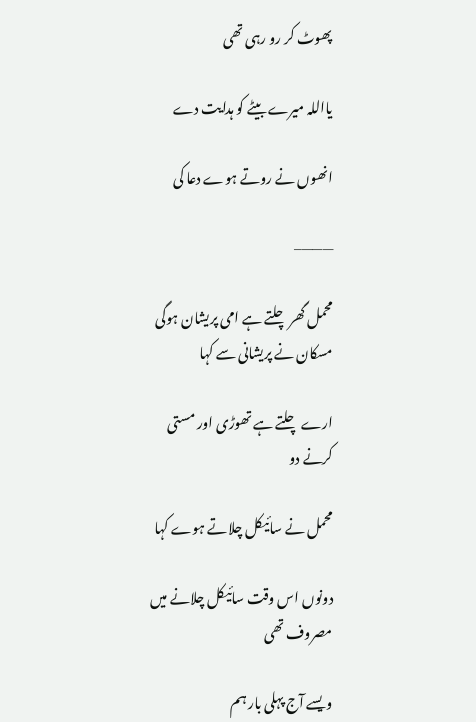پھوٹ کر رو رہی تھی

یااللہ میرے بیٹے کو ہدایت دے

انھوں نے روتے ہوے دعا کی

———–

محمل گھر چلتے ہے امی پریشان ہوگی مسکان نے پریشانی سے کہا

ارے چلتے ہے تھوڑی اور مستی کرنے دو

محمل نے سائیکل چلاتے ہوے کہا

دونوں اس وقت سائیکل چلانے میں مصروف تھی

ویسے آج پہلی بار ہم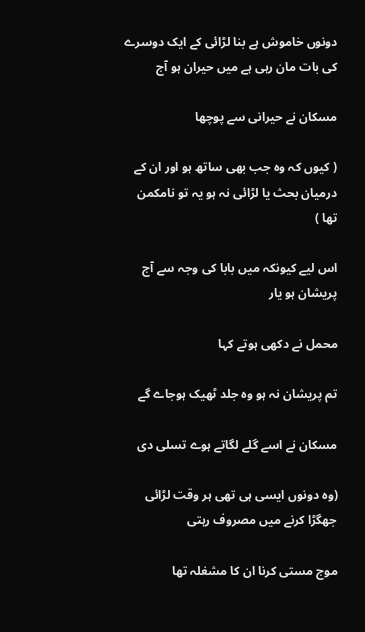دونوں خاموش ہے بنا لڑائی کے ایک دوسرے کی بات مان رہی ہے میں حیران ہو آج

مسکان نے حیرانی سے پوچھا

( کیوں کہ وہ جب بھی ساتھ ہو اور ان کے درمیان بحث یا لڑائی نہ ہو یہ تو نامکمن تھا )

اس لیے کیونکہ میں بابا کی وجہ سے آج پریشان ہو یار

محمل نے دکھی ہوتے کہا

تم پریشان نہ ہو وہ جلد ٹھیک ہوجاے گے

مسکان نے اسے گلے لگاتے ہوے تسلی دی

(وہ دونوں ایسی ہی تھی ہر وقت لڑائی جھگڑا کرنے میں مصروف رہتی

موج مستی کرنا ان کا مشغلہ تھا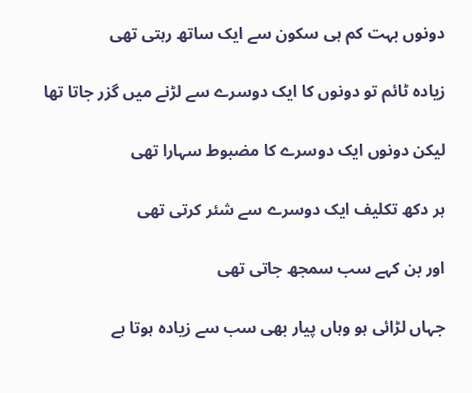دونوں بہت کم ہی سکون سے ایک ساتھ رہتی تھی

زیادہ ٹائم تو دونوں کا ایک دوسرے سے لڑنے میں گزر جاتا تھا

لیکن دونوں ایک دوسرے کا مضبوط سہارا تھی

ہر دکھ تکلیف ایک دوسرے سے شئر کرتی تھی

اور بن کہے سب سمجھ جاتی تھی

جہاں لڑائی ہو وہاں پیار بھی سب سے زیادہ ہوتا ہے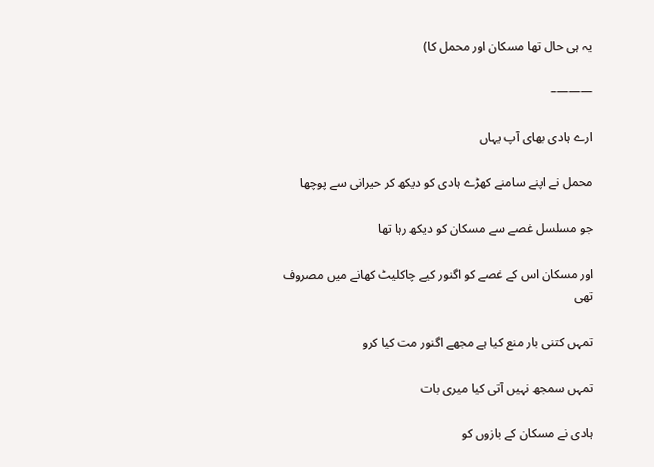یہ ہی حال تھا مسکان اور محمل کا)

———–

ارے ہادی بھای آپ یہاں

محمل نے اپنے سامنے کھڑے ہادی کو دیکھ کر حیرانی سے پوچھا

جو مسلسل غصے سے مسکان کو دیکھ رہا تھا

اور مسکان اس کے غصے کو اگنور کیے چاکلیٹ کھانے میں مصروف تھی

تمہں کتنی بار منع کیا ہے مجھے اگنور مت کیا کرو

تمہں سمجھ نہیں آتی کیا میری بات

ہادی نے مسکان کے بازوں کو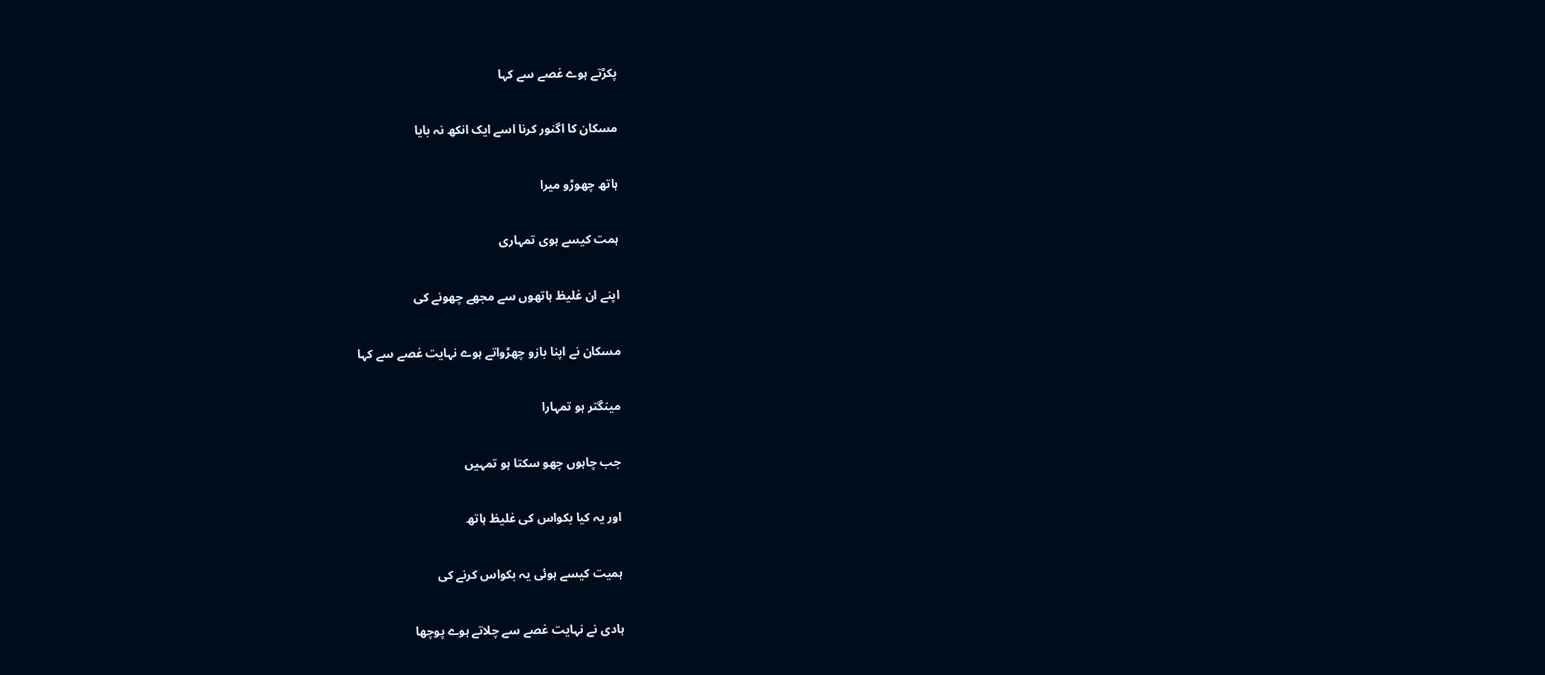پکڑتے ہوے غصے سے کہا

مسکان کا اگنور کرنا اسے ایک انکھ نہ بایا

ہاتھ چھوڑو میرا

ہمت کیسے ہوی تمہاری

اپنے ان غلیظ ہاتھوں سے مجھے چھونے کی

مسکان نے اپنا بازو چھڑواتے ہوے نہایت غصے سے کہا

مینگتر ہو تمہارا

جب چاہوں چھو سکتا ہو تمہیں

اور یہ کیا بکواس کی غلیظ ہاتھ

ہمیت کیسے ہوئی یہ بکواس کرنے کی

ہادی نے نہایت غصے سے چلاتے ہوے پوچھا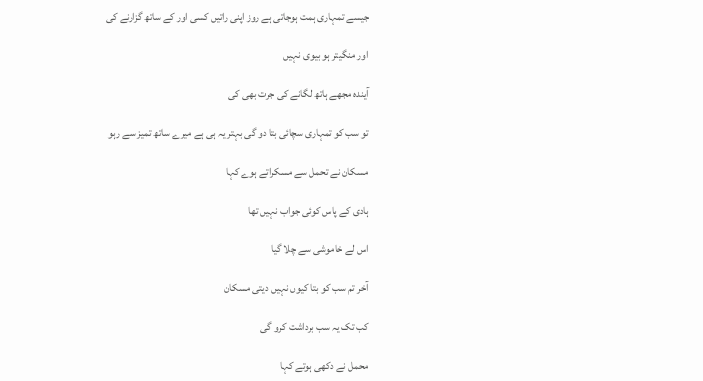جیسے تمہاری ہمت ہوجاتی ہے روز اپنی راتیں کسی اور کے ساتھ گزارنے کی

اور منگیتر ہو بیوی نہیں

آیندہ مجھے ہاتھ لگانے کی جرت بھی کی

تو سب کو تمہاری سچائی بتا دو گی بہتر یہ ہی ہے میرے ساتھ تمیز سے رہو

مسکان نے تحمل سے مسکراتے ہوے کہا

ہادی کے پاس کوئی جواب نہیں تھا

اس لے خاموشی سے چلا گیا

آخر تم سب کو بتا کیوں نہیں دیتی مسکان

کب تک یہ سب برداشت کرو گی

محمل نے دکھی ہوتے کہا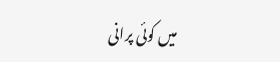میں کوئی پرانی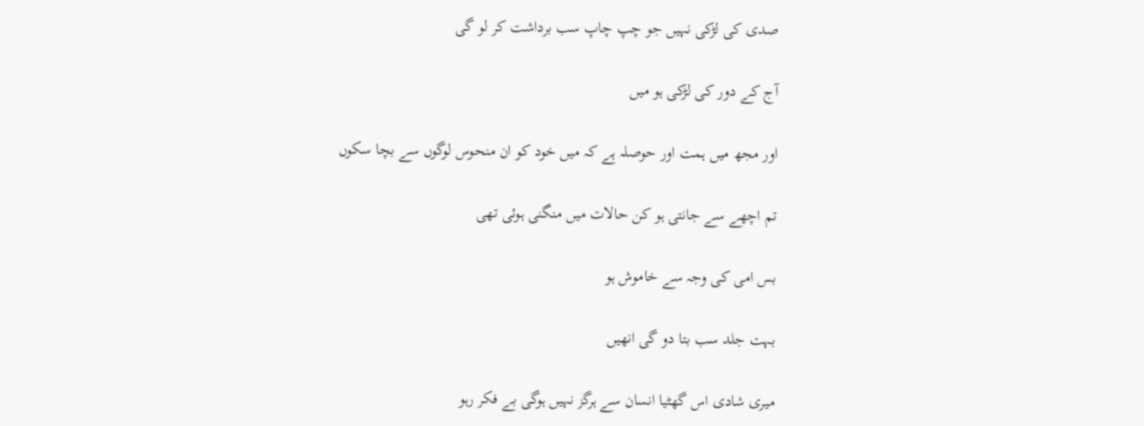صدی کی لڑکی نہیں جو چپ چاپ سب برداشت کر لو گی

آج کے دور کی لڑکی ہو میں

اور مجھ میں ہمت اور حوصلہ ہے کہ میں خود کو ان منحوس لوگوں سے بچا سکوں

تم اچھے سے جانتی ہو کن حالات میں منگنی ہوئی تھی

بس امی کی وجہ سے خاموش ہو

بہت جلد سب بتا دو گی انھیں

میری شادی اس گھٹیا انسان سے ہرگز نہیں ہوگی بے فکر رہو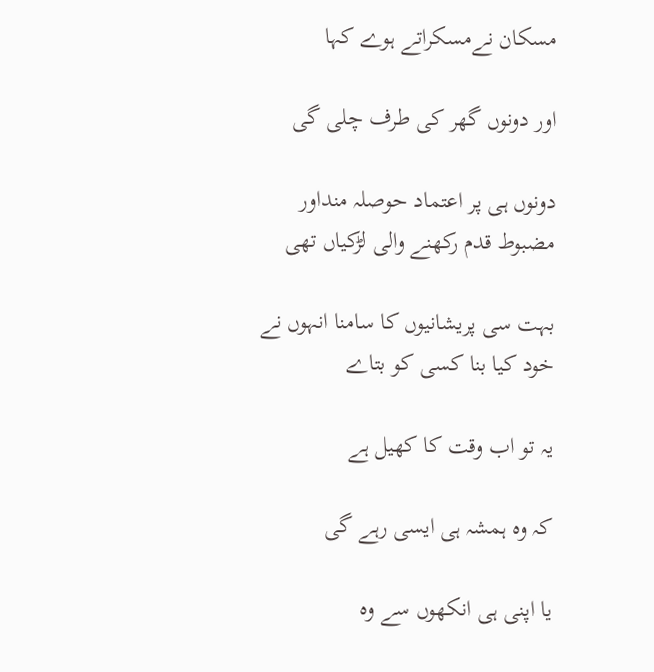مسکان نےمسکراتے ہوے کہا

اور دونوں گھر کی طرف چلی گی

دونوں ہی پر اعتماد حوصلہ منداور مضبوط قدم رکھنے والی لڑکیاں تھی

بہت سی پریشانیوں کا سامنا انہوں نے خود کیا بنا کسی کو بتاے

یہ تو اب وقت کا کھیل ہے

کہ وہ ہمشہ ہی ایسی رہے گی

یا اپنی ہی انکھوں سے وہ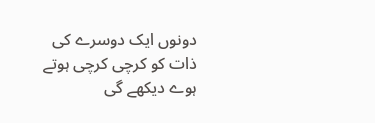دونوں ایک دوسرے کی ذات کو کرچی کرچی ہوتے ہوے دیکھے گی